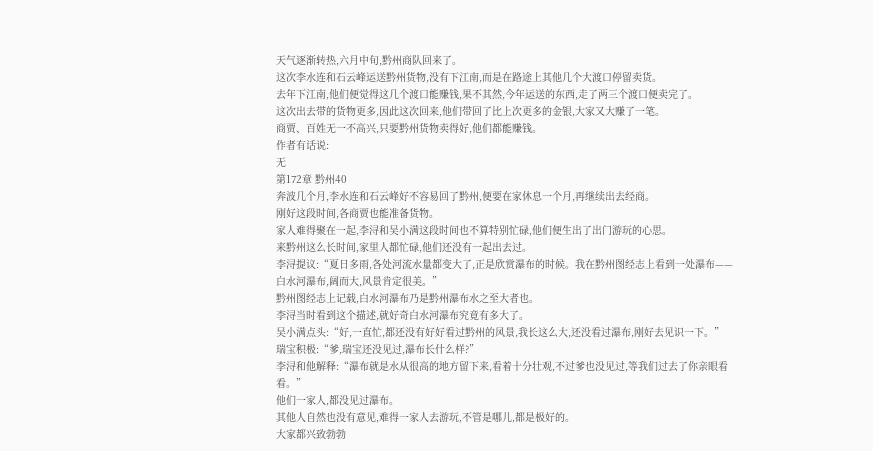天气逐渐转热,六月中旬,黔州商队回来了。
这次李水连和石云峰运送黔州货物,没有下江南,而是在路途上其他几个大渡口停留卖货。
去年下江南,他们便觉得这几个渡口能赚钱,果不其然,今年运送的东西,走了两三个渡口便卖完了。
这次出去带的货物更多,因此这次回来,他们带回了比上次更多的金银,大家又大赚了一笔。
商贾、百姓无一不高兴,只要黔州货物卖得好,他们都能赚钱。
作者有话说:
无
第172章 黔州40
奔波几个月,李水连和石云峰好不容易回了黔州,便要在家休息一个月,再继续出去经商。
刚好这段时间,各商贾也能准备货物。
家人难得聚在一起,李浔和吴小满这段时间也不算特别忙碌,他们便生出了出门游玩的心思。
来黔州这么长时间,家里人都忙碌,他们还没有一起出去过。
李浔提议:“夏日多雨,各处河流水量都变大了,正是欣赏瀑布的时候。我在黔州图经志上看到一处瀑布——白水河瀑布,阔而大,风景肯定很美。”
黔州图经志上记载,白水河瀑布乃是黔州瀑布水之至大者也。
李浔当时看到这个描述,就好奇白水河瀑布究竟有多大了。
吴小满点头:“好,一直忙,都还没有好好看过黔州的风景,我长这么大,还没看过瀑布,刚好去见识一下。”
瑞宝积极:“爹,瑞宝还没见过,瀑布长什么样?”
李浔和他解释:“瀑布就是水从很高的地方留下来,看着十分壮观,不过爹也没见过,等我们过去了你亲眼看看。”
他们一家人,都没见过瀑布。
其他人自然也没有意见,难得一家人去游玩,不管是哪儿,都是极好的。
大家都兴致勃勃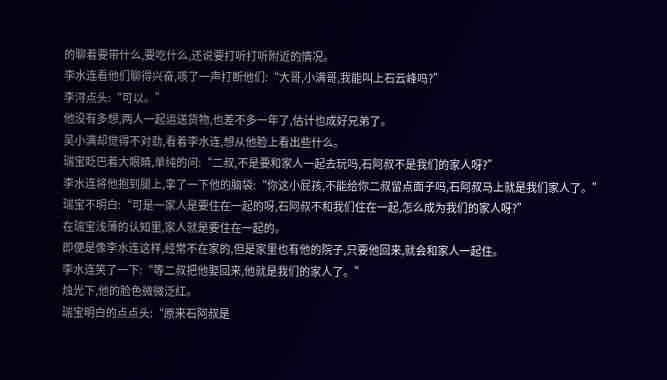的聊着要带什么,要吃什么,还说要打听打听附近的情况。
李水连看他们聊得兴奋,咳了一声打断他们:“大哥,小满哥,我能叫上石云峰吗?”
李浔点头:“可以。”
他没有多想,两人一起运送货物,也差不多一年了,估计也成好兄弟了。
吴小满却觉得不对劲,看着李水连,想从他脸上看出些什么。
瑞宝眨巴着大眼睛,单纯的问:“二叔,不是要和家人一起去玩吗,石阿叔不是我们的家人呀?”
李水连将他抱到腿上,挛了一下他的脑袋:“你这小屁孩,不能给你二叔留点面子吗,石阿叔马上就是我们家人了。”
瑞宝不明白:“可是一家人是要住在一起的呀,石阿叔不和我们住在一起,怎么成为我们的家人呀?”
在瑞宝浅薄的认知里,家人就是要住在一起的。
即便是像李水连这样,经常不在家的,但是家里也有他的院子,只要他回来,就会和家人一起住。
李水连笑了一下:“等二叔把他娶回来,他就是我们的家人了。”
烛光下,他的脸色微微泛红。
瑞宝明白的点点头:“原来石阿叔是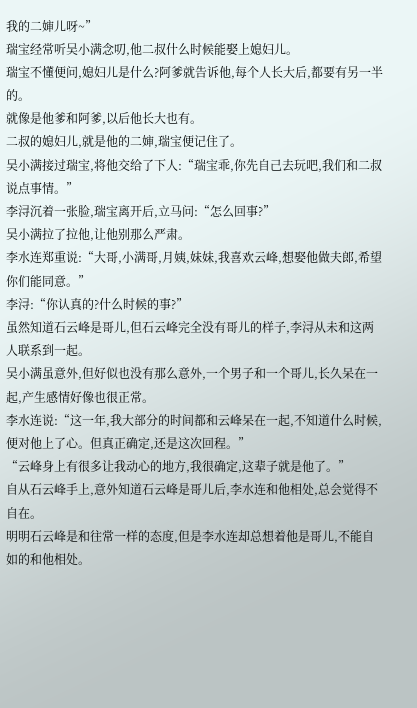我的二婶儿呀~”
瑞宝经常听吴小满念叨,他二叔什么时候能娶上媳妇儿。
瑞宝不懂便问,媳妇儿是什么?阿爹就告诉他,每个人长大后,都要有另一半的。
就像是他爹和阿爹,以后他长大也有。
二叔的媳妇儿,就是他的二婶,瑞宝便记住了。
吴小满接过瑞宝,将他交给了下人:“瑞宝乖,你先自己去玩吧,我们和二叔说点事情。”
李浔沉着一张脸,瑞宝离开后,立马问:“怎么回事?”
吴小满拉了拉他,让他别那么严肃。
李水连郑重说:“大哥,小满哥,月姨,妹妹,我喜欢云峰,想娶他做夫郎,希望你们能同意。”
李浔:“你认真的?什么时候的事?”
虽然知道石云峰是哥儿,但石云峰完全没有哥儿的样子,李浔从未和这两人联系到一起。
吴小满虽意外,但好似也没有那么意外,一个男子和一个哥儿,长久呆在一起,产生感情好像也很正常。
李水连说:“这一年,我大部分的时间都和云峰呆在一起,不知道什么时候,便对他上了心。但真正确定,还是这次回程。”
“云峰身上有很多让我动心的地方,我很确定,这辈子就是他了。”
自从石云峰手上,意外知道石云峰是哥儿后,李水连和他相处,总会觉得不自在。
明明石云峰是和往常一样的态度,但是李水连却总想着他是哥儿,不能自如的和他相处。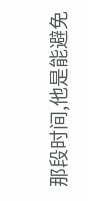那段时间,他是能避免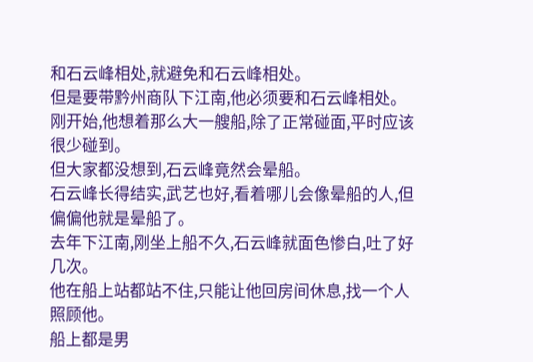和石云峰相处,就避免和石云峰相处。
但是要带黔州商队下江南,他必须要和石云峰相处。
刚开始,他想着那么大一艘船,除了正常碰面,平时应该很少碰到。
但大家都没想到,石云峰竟然会晕船。
石云峰长得结实,武艺也好,看着哪儿会像晕船的人,但偏偏他就是晕船了。
去年下江南,刚坐上船不久,石云峰就面色惨白,吐了好几次。
他在船上站都站不住,只能让他回房间休息,找一个人照顾他。
船上都是男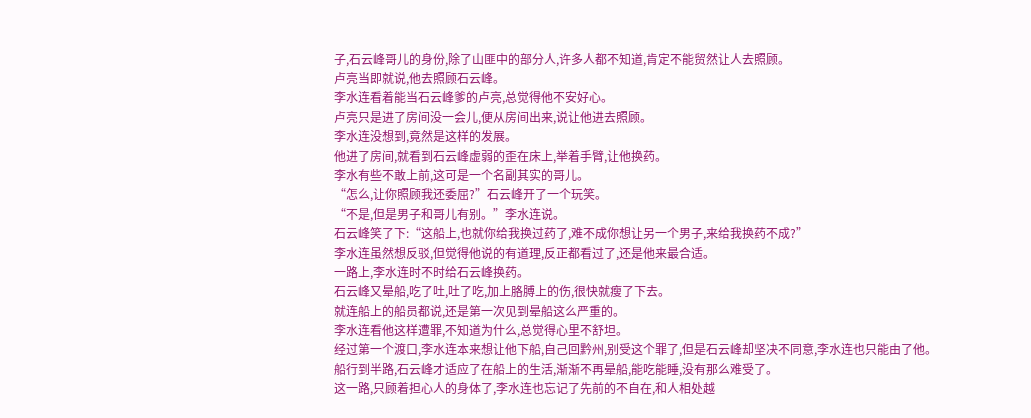子,石云峰哥儿的身份,除了山匪中的部分人,许多人都不知道,肯定不能贸然让人去照顾。
卢亮当即就说,他去照顾石云峰。
李水连看着能当石云峰爹的卢亮,总觉得他不安好心。
卢亮只是进了房间没一会儿,便从房间出来,说让他进去照顾。
李水连没想到,竟然是这样的发展。
他进了房间,就看到石云峰虚弱的歪在床上,举着手臂,让他换药。
李水有些不敢上前,这可是一个名副其实的哥儿。
“怎么,让你照顾我还委屈?”石云峰开了一个玩笑。
“不是,但是男子和哥儿有别。”李水连说。
石云峰笑了下:“这船上,也就你给我换过药了,难不成你想让另一个男子,来给我换药不成?”
李水连虽然想反驳,但觉得他说的有道理,反正都看过了,还是他来最合适。
一路上,李水连时不时给石云峰换药。
石云峰又晕船,吃了吐,吐了吃,加上胳膊上的伤,很快就瘦了下去。
就连船上的船员都说,还是第一次见到晕船这么严重的。
李水连看他这样遭罪,不知道为什么,总觉得心里不舒坦。
经过第一个渡口,李水连本来想让他下船,自己回黔州,别受这个罪了,但是石云峰却坚决不同意,李水连也只能由了他。
船行到半路,石云峰才适应了在船上的生活,渐渐不再晕船,能吃能睡,没有那么难受了。
这一路,只顾着担心人的身体了,李水连也忘记了先前的不自在,和人相处越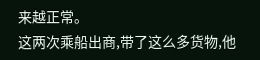来越正常。
这两次乘船出商,带了这么多货物,他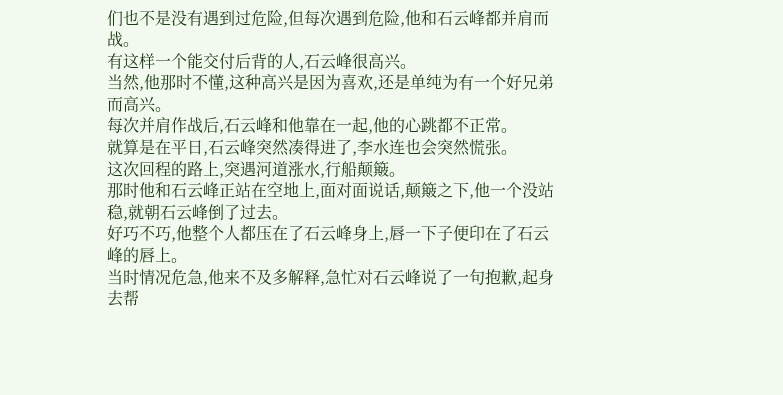们也不是没有遇到过危险,但每次遇到危险,他和石云峰都并肩而战。
有这样一个能交付后背的人,石云峰很高兴。
当然,他那时不懂,这种高兴是因为喜欢,还是单纯为有一个好兄弟而高兴。
每次并肩作战后,石云峰和他靠在一起,他的心跳都不正常。
就算是在平日,石云峰突然凑得进了,李水连也会突然慌张。
这次回程的路上,突遇河道涨水,行船颠簸。
那时他和石云峰正站在空地上,面对面说话,颠簸之下,他一个没站稳,就朝石云峰倒了过去。
好巧不巧,他整个人都压在了石云峰身上,唇一下子便印在了石云峰的唇上。
当时情况危急,他来不及多解释,急忙对石云峰说了一句抱歉,起身去帮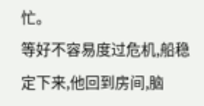忙。
等好不容易度过危机,船稳定下来,他回到房间,脑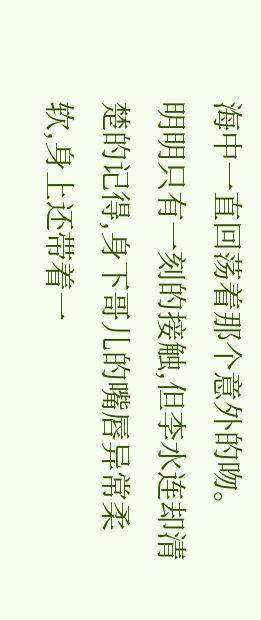海中一直回荡着那个意外的吻。
明明只有一刻的接触,但李水连却清楚的记得,身下哥儿的嘴唇异常柔软,身上还带着一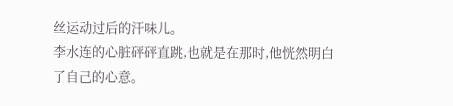丝运动过后的汗味儿。
李水连的心脏砰砰直跳,也就是在那时,他恍然明白了自己的心意。